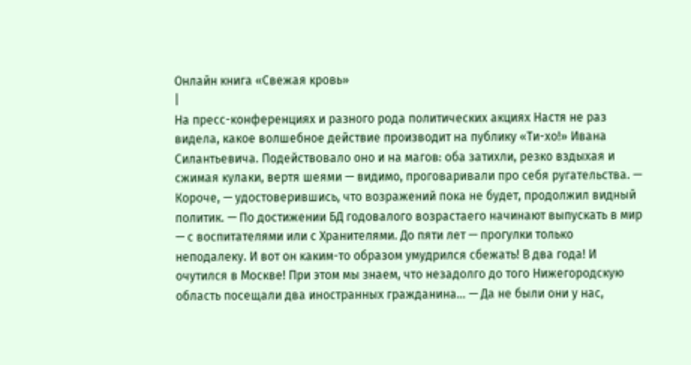Онлайн книга «Свежая кровь»
|
На пресс-конференциях и разного рода политических акциях Настя не раз видела, какое волшебное действие производит на публику «Ти-хо!» Ивана Силантьевича. Подействовало оно и на магов: оба затихли, резко вздыхая и сжимая кулаки, вертя шеями — видимо, проговаривали про себя ругательства. — Короче, — удостоверившись, что возражений пока не будет, продолжил видный политик. — По достижении БД годовалого возрастаего начинают выпускать в мир — с воспитателями или с Хранителями. До пяти лет — прогулки только неподалеку. И вот он каким-то образом умудрился сбежать! В два года! И очутился в Москве! При этом мы знаем, что незадолго до того Нижегородскую область посещали два иностранных гражданина… — Да не были они у нас,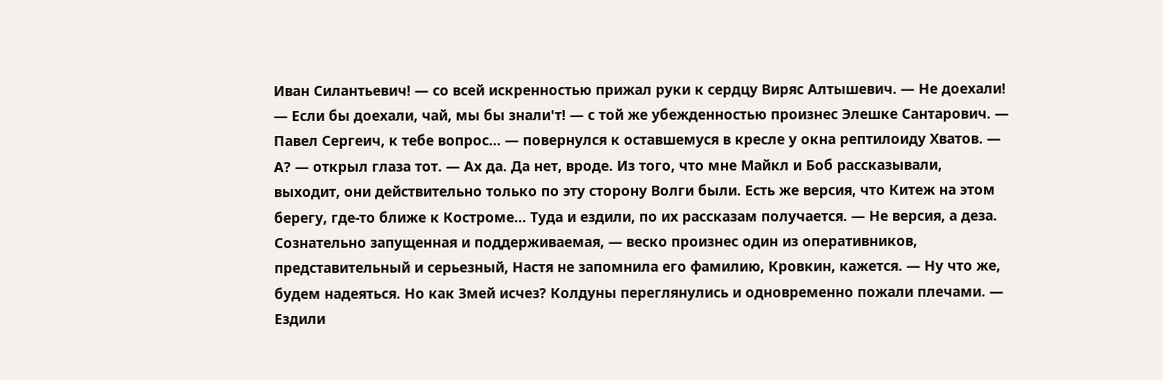Иван Силантьевич! — со всей искренностью прижал руки к сердцу Виряс Алтышевич. — Не доехали! — Если бы доехали, чай, мы бы знали'т! — с той же убежденностью произнес Элешке Сантарович. — Павел Сергеич, к тебе вопрос… — повернулся к оставшемуся в кресле у окна рептилоиду Хватов. — А? — открыл глаза тот. — Ах да. Да нет, вроде. Из того, что мне Майкл и Боб рассказывали, выходит, они действительно только по эту сторону Волги были. Есть же версия, что Китеж на этом берегу, где-то ближе к Костроме… Туда и ездили, по их рассказам получается. — Не версия, а деза. Сознательно запущенная и поддерживаемая, — веско произнес один из оперативников, представительный и серьезный, Настя не запомнила его фамилию, Кровкин, кажется. — Ну что же, будем надеяться. Но как Змей исчез? Колдуны переглянулись и одновременно пожали плечами. — Ездили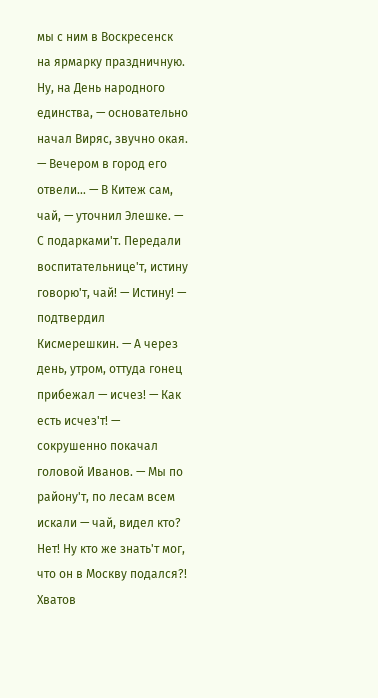мы с ним в Воскресенск на ярмарку праздничную. Ну, на День народного единства, — основательно начал Виряс, звучно окая. — Вечером в город его отвели… — В Китеж сам, чай, — уточнил Элешке. — С подарками'т. Передали воспитательнице'т, истину говорю'т, чай! — Истину! — подтвердил Кисмерешкин. — А через день, утром, оттуда гонец прибежал — исчез! — Как есть исчез'т! — сокрушенно покачал головой Иванов. — Мы по району'т, по лесам всем искали — чай, видел кто? Нет! Ну кто же знать'т мог, что он в Москву подался?! Хватов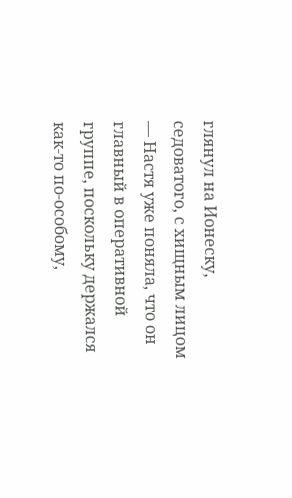глянул на Ионеску, седоватого, с хищным лицом — Настя уже поняла, что он главный в оперативной группе, поскольку держался как-то по-особому,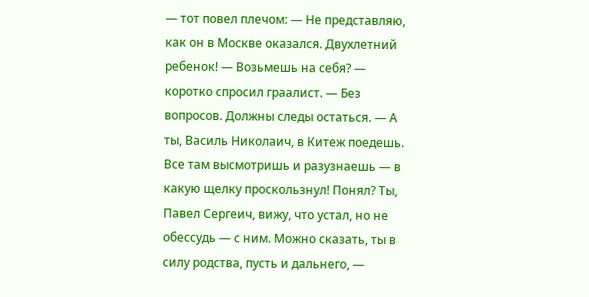— тот повел плечом: — Не представляю, как он в Москве оказался. Двухлетний ребенок! — Возьмешь на себя? — коротко спросил граалист. — Без вопросов. Должны следы остаться. — А ты, Василь Николаич, в Китеж поедешь. Все там высмотришь и разузнаешь — в какую щелку проскользнул! Понял? Ты, Павел Сергеич, вижу, что устал, но не обессудь — с ним. Можно сказать, ты в силу родства, пусть и дальнего, —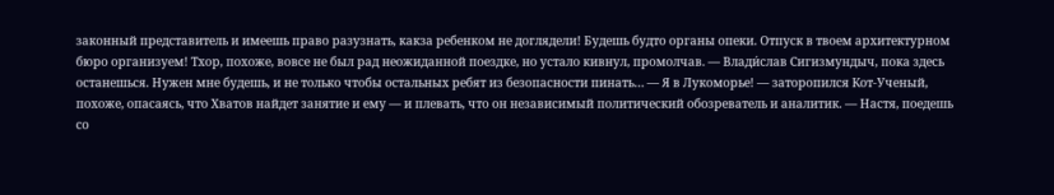законный представитель и имеешь право разузнать, какза ребенком не доглядели! Будешь будто органы опеки. Отпуск в твоем архитектурном бюро организуем! Тхор, похоже, вовсе не был рад неожиданной поездке, но устало кивнул, промолчав. — Влади́слав Сигизмундыч, пока здесь останешься. Нужен мне будешь, и не только чтобы остальных ребят из безопасности пинать… — Я в Лукоморье! — заторопился Кот-Ученый, похоже, опасаясь, что Хватов найдет занятие и ему — и плевать, что он независимый политический обозреватель и аналитик. — Настя, поедешь со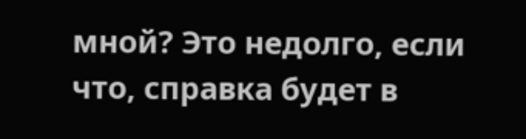мной? Это недолго, если что, справка будет в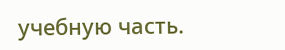учебную часть.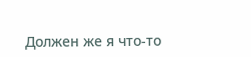Должен же я что-то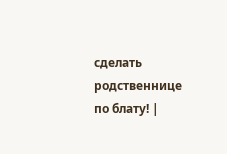сделать родственнице по блату! |